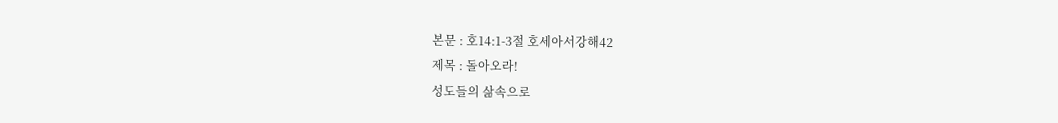본문 : 호14:1-3절 호세아서강해42
제목 : 돌아오라!
성도들의 삶속으로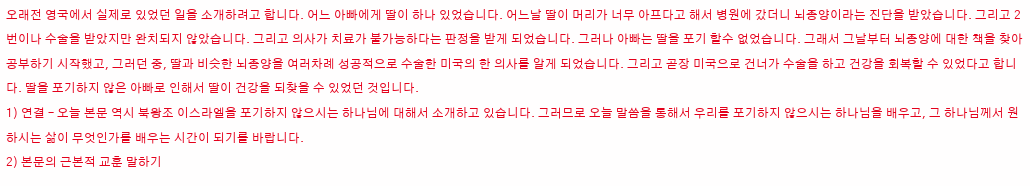오래전 영국에서 실제로 있었던 일을 소개하려고 합니다. 어느 아빠에게 딸이 하나 있었습니다. 어느날 딸이 머리가 너무 아프다고 해서 병원에 갔더니 뇌종양이라는 진단을 받았습니다. 그리고 2번이나 수술을 받았지만 완치되지 않았습니다. 그리고 의사가 치료가 불가능하다는 판정을 받게 되었습니다. 그러나 아빠는 딸을 포기 할수 없었습니다. 그래서 그날부터 뇌종양에 대한 책을 찾아 공부하기 시작했고, 그러던 중, 딸과 비슷한 뇌종양을 여러차례 성공적으로 수술한 미국의 한 의사를 알게 되었습니다. 그리고 곧장 미국으로 건너가 수술을 하고 건강을 회복할 수 있었다고 합니다. 딸을 포기하지 않은 아빠로 인해서 딸이 건강을 되찾을 수 있었던 것입니다.
1) 연결 – 오늘 본문 역시 북왕조 이스라엘을 포기하지 않으시는 하나님에 대해서 소개하고 있습니다. 그러므로 오늘 말씀을 통해서 우리를 포기하지 않으시는 하나님을 배우고, 그 하나님께서 원하시는 삶이 무엇인가를 배우는 시간이 되기를 바랍니다.
2) 본문의 근본적 교훈 말하기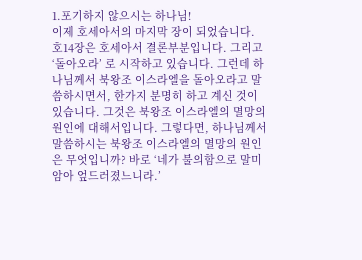1.포기하지 않으시는 하나님!
이제 호세아서의 마지막 장이 되었습니다. 호14장은 호세아서 결론부분입니다. 그리고 ‘돌아오라’ 로 시작하고 있습니다. 그런데 하나님께서 북왕조 이스라엘을 돌아오라고 말씀하시면서, 한가지 분명히 하고 계신 것이 있습니다. 그것은 북왕조 이스라엘의 멸망의 원인에 대해서입니다. 그렇다면, 하나님께서 말씀하시는 북왕조 이스라엘의 멸망의 원인은 무엇입니까? 바로 ‘네가 불의함으로 말미암아 엎드러졌느니라.’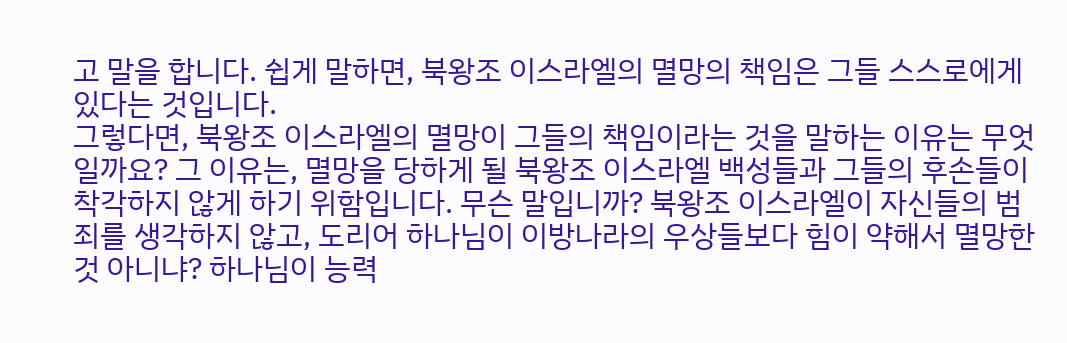고 말을 합니다. 쉽게 말하면, 북왕조 이스라엘의 멸망의 책임은 그들 스스로에게 있다는 것입니다.
그렇다면, 북왕조 이스라엘의 멸망이 그들의 책임이라는 것을 말하는 이유는 무엇일까요? 그 이유는, 멸망을 당하게 될 북왕조 이스라엘 백성들과 그들의 후손들이 착각하지 않게 하기 위함입니다. 무슨 말입니까? 북왕조 이스라엘이 자신들의 범죄를 생각하지 않고, 도리어 하나님이 이방나라의 우상들보다 힘이 약해서 멸망한 것 아니냐? 하나님이 능력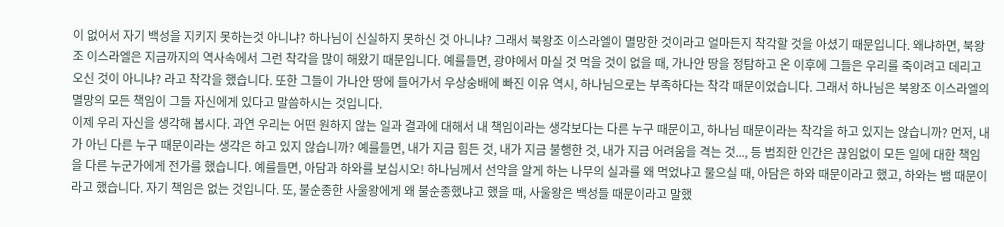이 없어서 자기 백성을 지키지 못하는것 아니냐? 하나님이 신실하지 못하신 것 아니냐? 그래서 북왕조 이스라엘이 멸망한 것이라고 얼마든지 착각할 것을 아셨기 때문입니다. 왜냐하면, 북왕조 이스라엘은 지금까지의 역사속에서 그런 착각을 많이 해왔기 때문입니다. 예를들면, 광야에서 마실 것 먹을 것이 없을 때, 가나안 땅을 정탐하고 온 이후에 그들은 우리를 죽이려고 데리고 오신 것이 아니냐? 라고 착각을 했습니다. 또한 그들이 가나안 땅에 들어가서 우상숭배에 빠진 이유 역시, 하나님으로는 부족하다는 착각 때문이었습니다. 그래서 하나님은 북왕조 이스라엘의 멸망의 모든 책임이 그들 자신에게 있다고 말씀하시는 것입니다.
이제 우리 자신을 생각해 봅시다. 과연 우리는 어떤 원하지 않는 일과 결과에 대해서 내 책임이라는 생각보다는 다른 누구 때문이고, 하나님 때문이라는 착각을 하고 있지는 않습니까? 먼저, 내가 아닌 다른 누구 때문이라는 생각은 하고 있지 않습니까? 예를들면, 내가 지금 힘든 것, 내가 지금 불행한 것, 내가 지금 어려움을 격는 것..., 등 범죄한 인간은 끊임없이 모든 일에 대한 책임을 다른 누군가에게 전가를 했습니다. 예를들면, 아담과 하와를 보십시오! 하나님께서 선악을 알게 하는 나무의 실과를 왜 먹었냐고 물으실 때, 아담은 하와 때문이라고 했고, 하와는 뱀 때문이라고 했습니다. 자기 책임은 없는 것입니다. 또, 불순종한 사울왕에게 왜 불순종했냐고 했을 때, 사울왕은 백성들 때문이라고 말했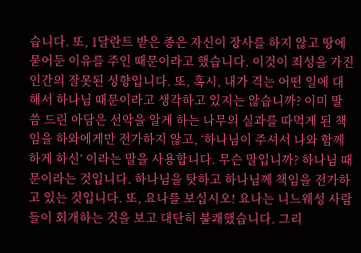습니다. 또, 1달란트 받은 종은 자신이 장사를 하지 않고 땅에 묻어둔 이유를 주인 때문이라고 했습니다. 이것이 죄성을 가진 인간의 잘못된 성향입니다. 또, 혹시, 내가 격는 어떤 일에 대해서 하나님 때문이라고 생각하고 있지는 않습니까? 이미 말씀 드린 아담은 선악을 알게 하는 나무의 실과를 따먹게 된 책임을 하와에게만 전가하지 않고, ‘하나님이 주셔서 나와 함께 하게 하신’ 이라는 말을 사용합니다. 무슨 말입니까? 하나님 때문이라는 것입니다. 하나님을 탓하고 하나님께 책임을 전가하고 있는 것입니다. 또, 요나를 보십시오! 요나는 니느웨성 사람들이 회개하는 것을 보고 대단히 불쾌했습니다. 그리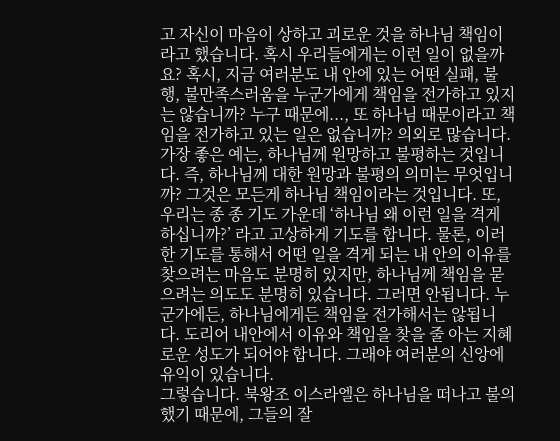고 자신이 마음이 상하고 괴로운 것을 하나님 책임이라고 했습니다. 혹시 우리들에게는 이런 일이 없을까요? 혹시, 지금 여러분도 내 안에 있는 어떤 실패, 불행, 불만족스러움을 누군가에게 책임을 전가하고 있지는 않습니까? 누구 때문에..., 또 하나님 때문이라고 책임을 전가하고 있는 일은 없습니까? 의외로 많습니다. 가장 좋은 예는, 하나님께 원망하고 불평하는 것입니다. 즉, 하나님께 대한 원망과 불평의 의미는 무엇입니까? 그것은 모든게 하나님 책임이라는 것입니다. 또, 우리는 종 종 기도 가운데 ‘하나님 왜 이런 일을 격게 하십니까?’ 라고 고상하게 기도를 합니다. 물론, 이러한 기도를 통해서 어떤 일을 격게 되는 내 안의 이유를 찾으려는 마음도 분명히 있지만, 하나님께 책임을 묻으려는 의도도 분명히 있습니다. 그러면 안됩니다. 누군가에든, 하나님에게든 책임을 전가해서는 않됩니다. 도리어 내안에서 이유와 책임을 찾을 줄 아는 지혜로운 성도가 되어야 합니다. 그래야 여러분의 신앙에 유익이 있습니다.
그렇습니다. 북왕조 이스라엘은 하나님을 떠나고 불의했기 때문에, 그들의 잘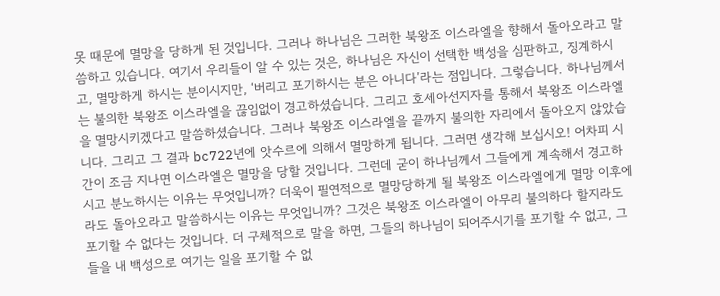못 때문에 멸망을 당하게 된 것입니다. 그러나 하나님은 그러한 북왕조 이스라엘을 향해서 돌아오라고 말씀하고 있습니다. 여기서 우리들이 알 수 있는 것은, 하나님은 자신이 선택한 백성을 심판하고, 징계하시고, 멸망하게 하시는 분이시지만, ‘버리고 포기하시는 분은 아니다’라는 점입니다. 그렇습니다. 하나님께서는 불의한 북왕조 이스라엘을 끊임없이 경고하셨습니다. 그리고 호세아선지자를 통해서 북왕조 이스라엘을 멸망시키겠다고 말씀하셨습니다. 그러나 북왕조 이스라엘을 끝까지 불의한 자리에서 돌아오지 않았습니다. 그리고 그 결과 bc722년에 앗수르에 의해서 멸망하게 됩니다. 그러면 생각해 보십시오! 어차피 시간이 조금 지나면 이스라엘은 멸망을 당할 것입니다. 그런데 굳이 하나님께서 그들에게 계속해서 경고하시고 분노하시는 이유는 무엇입니까? 더욱이 필연적으로 멸망당하게 될 북왕조 이스라엘에게 멸망 이후에라도 돌아오라고 말씀하시는 이유는 무엇입니까? 그것은 북왕조 이스라엘이 아무리 불의하다 할지라도 포기할 수 없다는 것입니다. 더 구체적으로 말을 하면, 그들의 하나님이 되어주시기를 포기할 수 없고, 그들을 내 백성으로 여기는 일을 포기할 수 없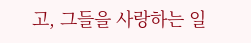고, 그들을 사랑하는 일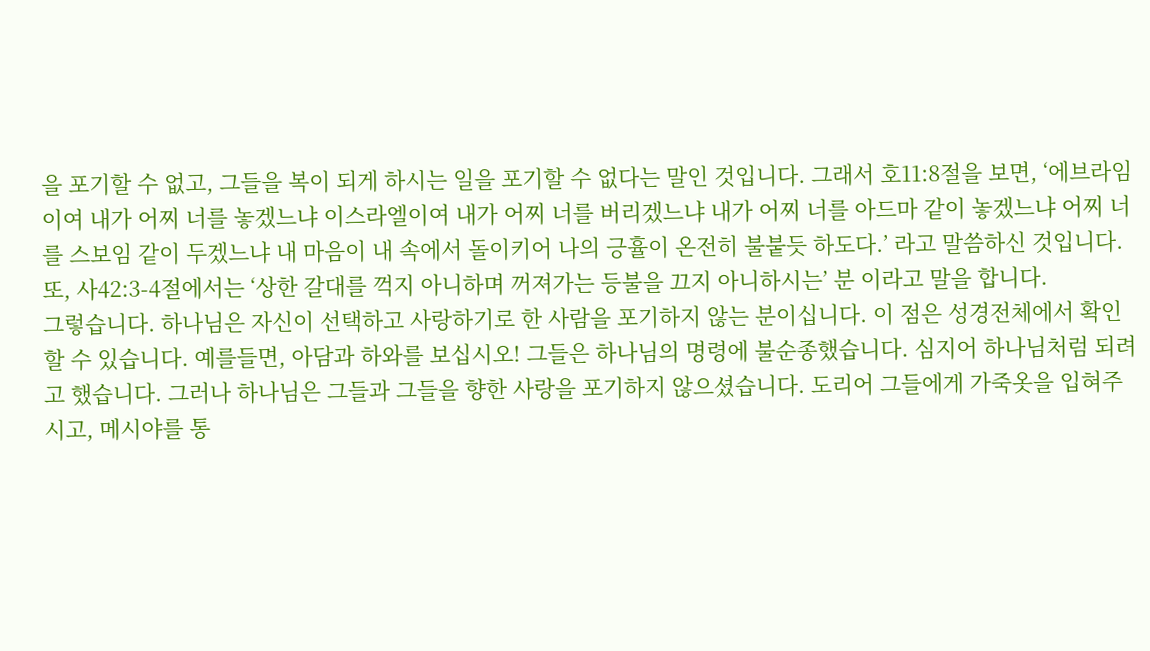을 포기할 수 없고, 그들을 복이 되게 하시는 일을 포기할 수 없다는 말인 것입니다. 그래서 호11:8절을 보면, ‘에브라임이여 내가 어찌 너를 놓겠느냐 이스라엘이여 내가 어찌 너를 버리겠느냐 내가 어찌 너를 아드마 같이 놓겠느냐 어찌 너를 스보임 같이 두겠느냐 내 마음이 내 속에서 돌이키어 나의 긍휼이 온전히 불붙듯 하도다.’ 라고 말씀하신 것입니다. 또, 사42:3-4절에서는 ‘상한 갈대를 꺽지 아니하며 꺼져가는 등불을 끄지 아니하시는’ 분 이라고 말을 합니다.
그렇습니다. 하나님은 자신이 선택하고 사랑하기로 한 사람을 포기하지 않는 분이십니다. 이 점은 성경전체에서 확인할 수 있습니다. 예를들면, 아담과 하와를 보십시오! 그들은 하나님의 명령에 불순종했습니다. 심지어 하나님처럼 되려고 했습니다. 그러나 하나님은 그들과 그들을 향한 사랑을 포기하지 않으셨습니다. 도리어 그들에게 가죽옷을 입혀주시고, 메시야를 통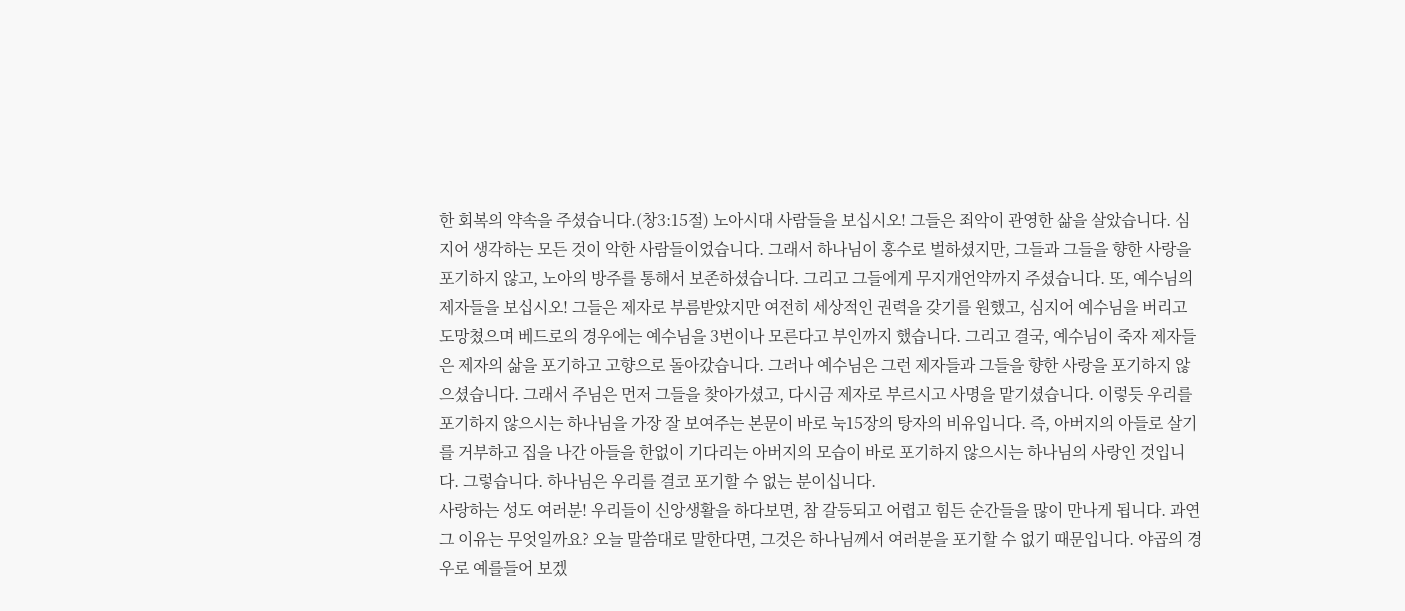한 회복의 약속을 주셨습니다.(창3:15절) 노아시대 사람들을 보십시오! 그들은 죄악이 관영한 삶을 살았습니다. 심지어 생각하는 모든 것이 악한 사람들이었습니다. 그래서 하나님이 홍수로 벌하셨지만, 그들과 그들을 향한 사랑을 포기하지 않고, 노아의 방주를 통해서 보존하셨습니다. 그리고 그들에게 무지개언약까지 주셨습니다. 또, 예수님의 제자들을 보십시오! 그들은 제자로 부름받았지만 여전히 세상적인 권력을 갖기를 원했고, 심지어 예수님을 버리고 도망쳤으며 베드로의 경우에는 예수님을 3번이나 모른다고 부인까지 했습니다. 그리고 결국, 예수님이 죽자 제자들은 제자의 삶을 포기하고 고향으로 돌아갔습니다. 그러나 예수님은 그런 제자들과 그들을 향한 사랑을 포기하지 않으셨습니다. 그래서 주님은 먼저 그들을 찾아가셨고, 다시금 제자로 부르시고 사명을 맡기셨습니다. 이렇듯 우리를 포기하지 않으시는 하나님을 가장 잘 보여주는 본문이 바로 눅15장의 탕자의 비유입니다. 즉, 아버지의 아들로 살기를 거부하고 집을 나간 아들을 한없이 기다리는 아버지의 모습이 바로 포기하지 않으시는 하나님의 사랑인 것입니다. 그렇습니다. 하나님은 우리를 결코 포기할 수 없는 분이십니다.
사랑하는 성도 여러분! 우리들이 신앙생활을 하다보면, 참 갈등되고 어렵고 힘든 순간들을 많이 만나게 됩니다. 과연 그 이유는 무엇일까요? 오늘 말씀대로 말한다면, 그것은 하나님께서 여러분을 포기할 수 없기 때문입니다. 야곱의 경우로 예를들어 보겠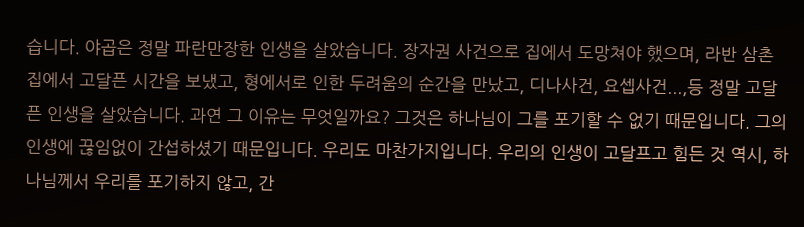습니다. 야곱은 정말 파란만장한 인생을 살았습니다. 장자권 사건으로 집에서 도망쳐야 했으며, 라반 삼촌 집에서 고달픈 시간을 보냈고, 형에서로 인한 두려움의 순간을 만났고, 디나사건, 요셉사건...,등 정말 고달픈 인생을 살았습니다. 과연 그 이유는 무엇일까요? 그것은 하나님이 그를 포기할 수 없기 때문입니다. 그의 인생에 끊임없이 간섭하셨기 때문입니다. 우리도 마찬가지입니다. 우리의 인생이 고달프고 힘든 것 역시, 하나님께서 우리를 포기하지 않고, 간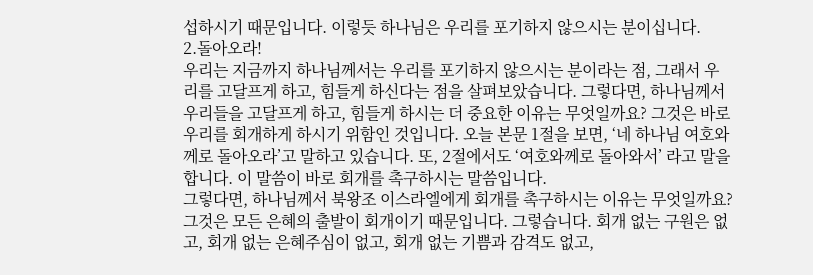섭하시기 때문입니다. 이렇듯 하나님은 우리를 포기하지 않으시는 분이십니다.
2.돌아오라!
우리는 지금까지 하나님께서는 우리를 포기하지 않으시는 분이라는 점, 그래서 우리를 고달프게 하고, 힘들게 하신다는 점을 살펴보았습니다. 그렇다면, 하나님께서 우리들을 고달프게 하고, 힘들게 하시는 더 중요한 이유는 무엇일까요? 그것은 바로 우리를 회개하게 하시기 위함인 것입니다. 오늘 본문 1절을 보면, ‘네 하나님 여호와께로 돌아오라’고 말하고 있습니다. 또, 2절에서도 ‘여호와께로 돌아와서’ 라고 말을 합니다. 이 말씀이 바로 회개를 촉구하시는 말씀입니다.
그렇다면, 하나님께서 북왕조 이스라엘에게 회개를 촉구하시는 이유는 무엇일까요? 그것은 모든 은혜의 출발이 회개이기 때문입니다. 그렇습니다. 회개 없는 구원은 없고, 회개 없는 은혜주심이 없고, 회개 없는 기쁨과 감격도 없고,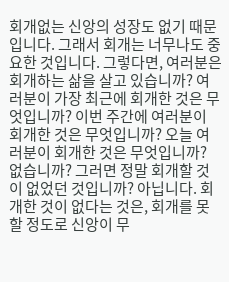회개없는 신앙의 성장도 없기 때문입니다. 그래서 회개는 너무나도 중요한 것입니다. 그렇다면, 여러분은 회개하는 삶을 살고 있습니까? 여러분이 가장 최근에 회개한 것은 무엇입니까? 이번 주간에 여러분이 회개한 것은 무엇입니까? 오늘 여러분이 회개한 것은 무엇입니까? 없습니까? 그러면 정말 회개할 것이 없었던 것입니까? 아닙니다. 회개한 것이 없다는 것은, 회개를 못할 정도로 신앙이 무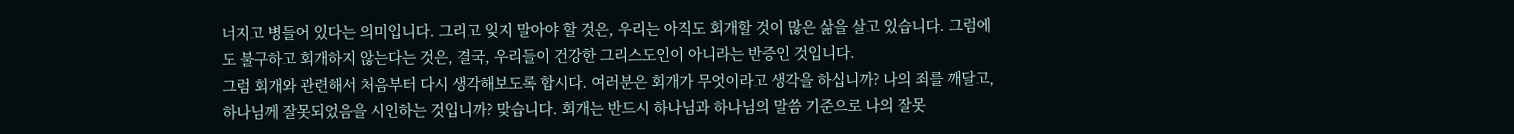너지고 병들어 있다는 의미입니다. 그리고 잊지 말아야 할 것은, 우리는 아직도 회개할 것이 많은 삶을 살고 있습니다. 그럼에도 불구하고 회개하지 않는다는 것은, 결국, 우리들이 건강한 그리스도인이 아니라는 반증인 것입니다.
그럼 회개와 관련해서 처음부터 다시 생각해보도록 합시다. 여러분은 회개가 무엇이라고 생각을 하십니까? 나의 죄를 깨달고, 하나님께 잘못되었음을 시인하는 것입니까? 맞습니다. 회개는 반드시 하나님과 하나님의 말씀 기준으로 나의 잘못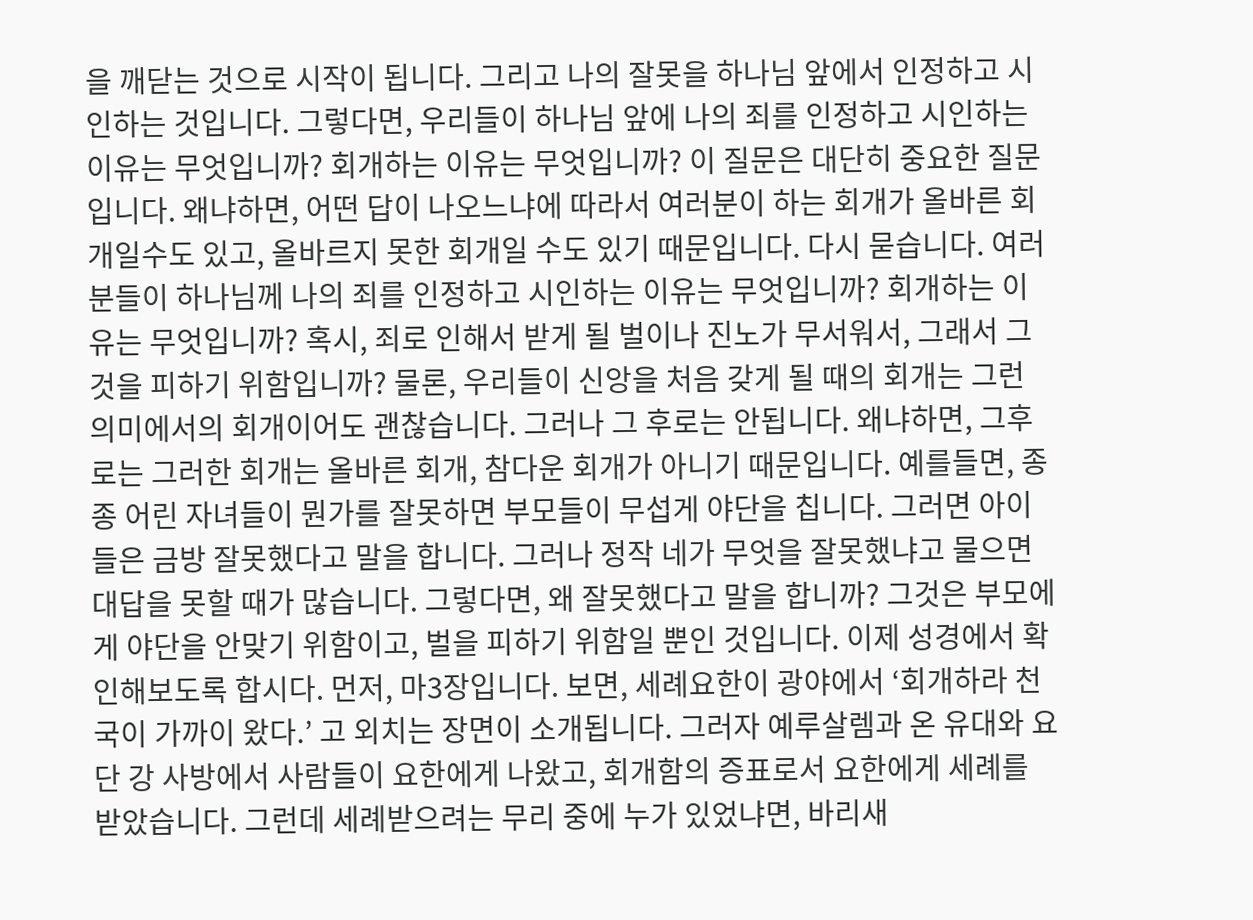을 깨닫는 것으로 시작이 됩니다. 그리고 나의 잘못을 하나님 앞에서 인정하고 시인하는 것입니다. 그렇다면, 우리들이 하나님 앞에 나의 죄를 인정하고 시인하는 이유는 무엇입니까? 회개하는 이유는 무엇입니까? 이 질문은 대단히 중요한 질문입니다. 왜냐하면, 어떤 답이 나오느냐에 따라서 여러분이 하는 회개가 올바른 회개일수도 있고, 올바르지 못한 회개일 수도 있기 때문입니다. 다시 묻습니다. 여러분들이 하나님께 나의 죄를 인정하고 시인하는 이유는 무엇입니까? 회개하는 이유는 무엇입니까? 혹시, 죄로 인해서 받게 될 벌이나 진노가 무서워서, 그래서 그것을 피하기 위함입니까? 물론, 우리들이 신앙을 처음 갖게 될 때의 회개는 그런 의미에서의 회개이어도 괜찮습니다. 그러나 그 후로는 안됩니다. 왜냐하면, 그후로는 그러한 회개는 올바른 회개, 참다운 회개가 아니기 때문입니다. 예를들면, 종 종 어린 자녀들이 뭔가를 잘못하면 부모들이 무섭게 야단을 칩니다. 그러면 아이들은 금방 잘못했다고 말을 합니다. 그러나 정작 네가 무엇을 잘못했냐고 물으면 대답을 못할 때가 많습니다. 그렇다면, 왜 잘못했다고 말을 합니까? 그것은 부모에게 야단을 안맞기 위함이고, 벌을 피하기 위함일 뿐인 것입니다. 이제 성경에서 확인해보도록 합시다. 먼저, 마3장입니다. 보면, 세례요한이 광야에서 ‘회개하라 천국이 가까이 왔다.’ 고 외치는 장면이 소개됩니다. 그러자 예루살렘과 온 유대와 요단 강 사방에서 사람들이 요한에게 나왔고, 회개함의 증표로서 요한에게 세례를 받았습니다. 그런데 세례받으려는 무리 중에 누가 있었냐면, 바리새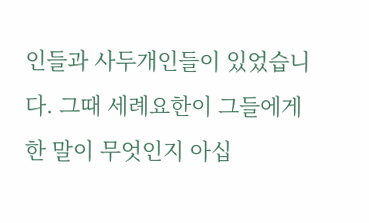인들과 사두개인들이 있었습니다. 그때 세례요한이 그들에게 한 말이 무엇인지 아십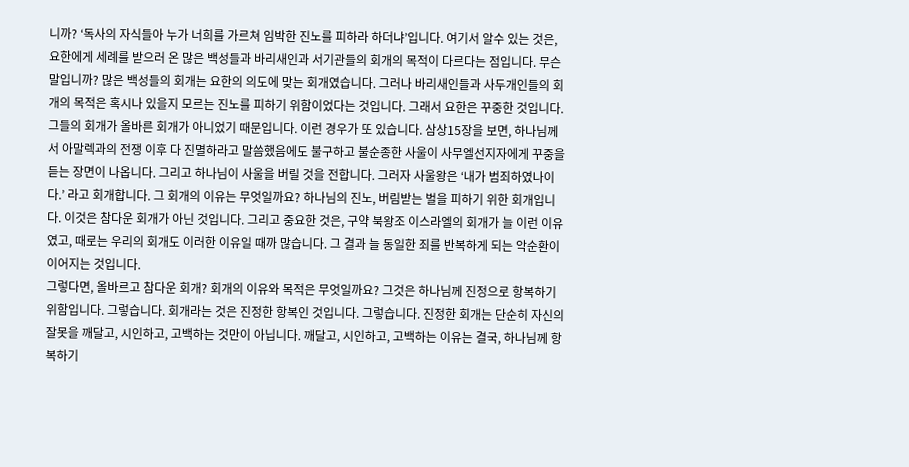니까? ‘독사의 자식들아 누가 너희를 가르쳐 임박한 진노를 피하라 하더냐’입니다. 여기서 알수 있는 것은, 요한에게 세례를 받으러 온 많은 백성들과 바리새인과 서기관들의 회개의 목적이 다르다는 점입니다. 무슨 말입니까? 많은 백성들의 회개는 요한의 의도에 맞는 회개였습니다. 그러나 바리새인들과 사두개인들의 회개의 목적은 혹시나 있을지 모르는 진노를 피하기 위함이었다는 것입니다. 그래서 요한은 꾸중한 것입니다. 그들의 회개가 올바른 회개가 아니었기 때문입니다. 이런 경우가 또 있습니다. 삼상15장을 보면, 하나님께서 아말렉과의 전쟁 이후 다 진멸하라고 말씀했음에도 불구하고 불순종한 사울이 사무엘선지자에게 꾸중을 듣는 장면이 나옵니다. 그리고 하나님이 사울을 버릴 것을 전합니다. 그러자 사울왕은 ‘내가 범죄하였나이다.’ 라고 회개합니다. 그 회개의 이유는 무엇일까요? 하나님의 진노, 버림받는 벌을 피하기 위한 회개입니다. 이것은 참다운 회개가 아닌 것입니다. 그리고 중요한 것은, 구약 북왕조 이스라엘의 회개가 늘 이런 이유였고, 때로는 우리의 회개도 이러한 이유일 때까 많습니다. 그 결과 늘 동일한 죄를 반복하게 되는 악순환이 이어지는 것입니다.
그렇다면, 올바르고 참다운 회개? 회개의 이유와 목적은 무엇일까요? 그것은 하나님께 진정으로 항복하기 위함입니다. 그렇습니다. 회개라는 것은 진정한 항복인 것입니다. 그렇습니다. 진정한 회개는 단순히 자신의 잘못을 깨달고, 시인하고, 고백하는 것만이 아닙니다. 깨달고, 시인하고, 고백하는 이유는 결국, 하나님께 항복하기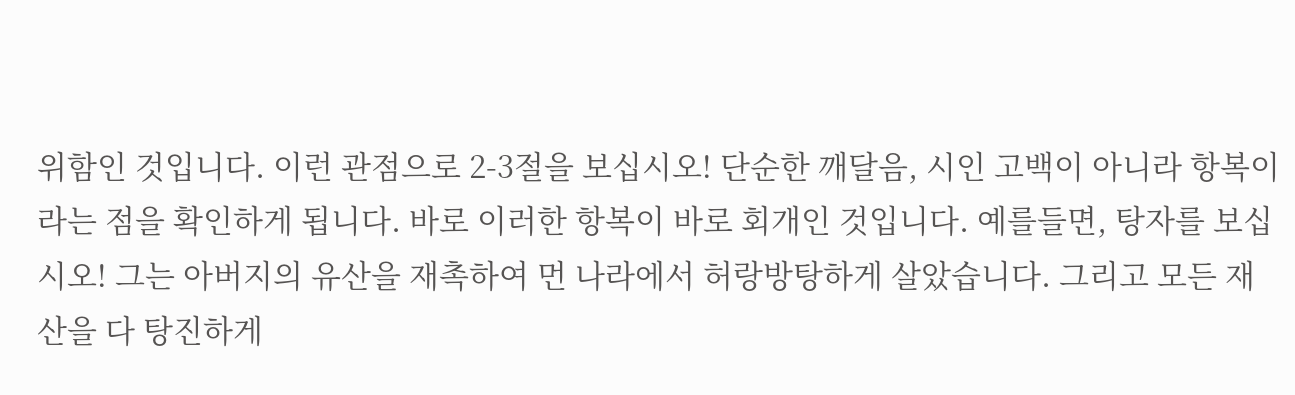위함인 것입니다. 이런 관점으로 2-3절을 보십시오! 단순한 깨달음, 시인 고백이 아니라 항복이라는 점을 확인하게 됩니다. 바로 이러한 항복이 바로 회개인 것입니다. 예를들면, 탕자를 보십시오! 그는 아버지의 유산을 재촉하여 먼 나라에서 허랑방탕하게 살았습니다. 그리고 모든 재산을 다 탕진하게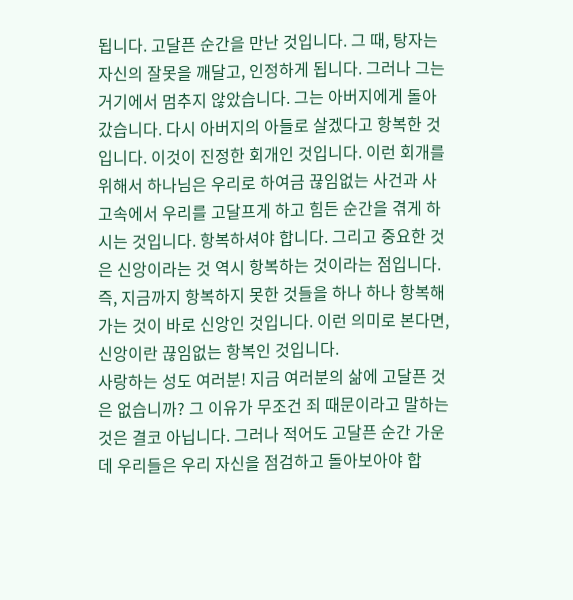됩니다. 고달픈 순간을 만난 것입니다. 그 때, 탕자는 자신의 잘못을 깨달고, 인정하게 됩니다. 그러나 그는 거기에서 멈추지 않았습니다. 그는 아버지에게 돌아갔습니다. 다시 아버지의 아들로 살겠다고 항복한 것입니다. 이것이 진정한 회개인 것입니다. 이런 회개를 위해서 하나님은 우리로 하여금 끊임없는 사건과 사고속에서 우리를 고달프게 하고 힘든 순간을 겪게 하시는 것입니다. 항복하셔야 합니다. 그리고 중요한 것은 신앙이라는 것 역시 항복하는 것이라는 점입니다. 즉, 지금까지 항복하지 못한 것들을 하나 하나 항복해 가는 것이 바로 신앙인 것입니다. 이런 의미로 본다면, 신앙이란 끊임없는 항복인 것입니다.
사랑하는 성도 여러분! 지금 여러분의 삶에 고달픈 것은 없습니까? 그 이유가 무조건 죄 때문이라고 말하는 것은 결코 아닙니다. 그러나 적어도 고달픈 순간 가운데 우리들은 우리 자신을 점검하고 돌아보아야 합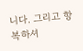니다. 그리고 항복하셔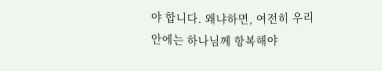야 합니다. 왜냐하면, 여전히 우리안에는 하나님께 항복해야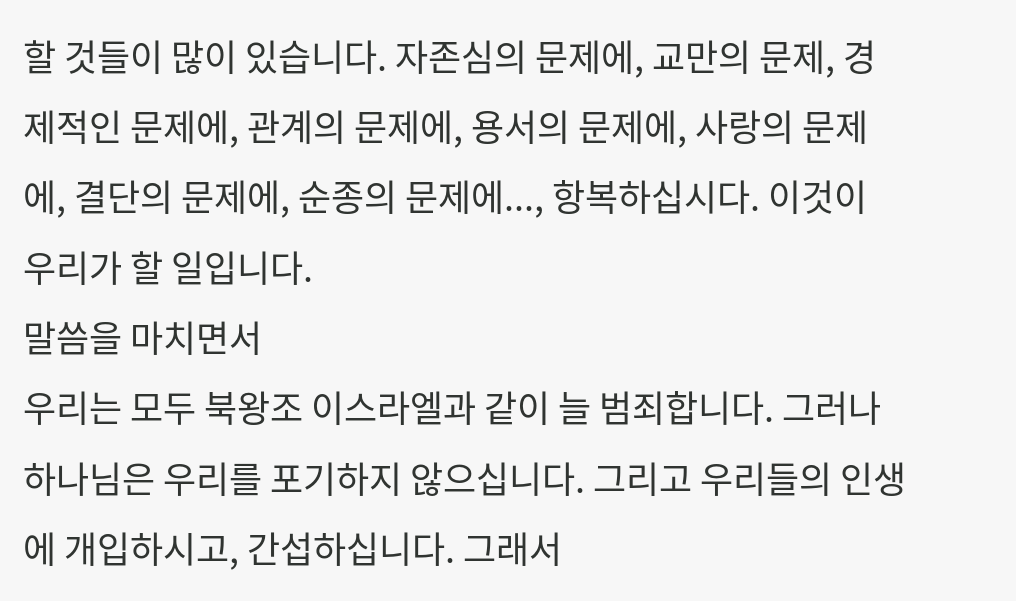할 것들이 많이 있습니다. 자존심의 문제에, 교만의 문제, 경제적인 문제에, 관계의 문제에, 용서의 문제에, 사랑의 문제에, 결단의 문제에, 순종의 문제에..., 항복하십시다. 이것이 우리가 할 일입니다.
말씀을 마치면서
우리는 모두 북왕조 이스라엘과 같이 늘 범죄합니다. 그러나 하나님은 우리를 포기하지 않으십니다. 그리고 우리들의 인생에 개입하시고, 간섭하십니다. 그래서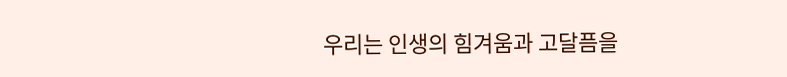우리는 인생의 힘겨움과 고달픔을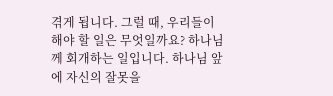겪게 됩니다. 그럴 때, 우리들이 해야 할 일은 무엇일까요? 하나님께 회개하는 일입니다. 하나님 앞에 자신의 잘못을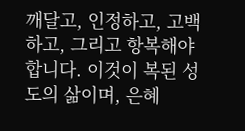깨달고, 인정하고, 고백하고, 그리고 항복해야 합니다. 이것이 복된 성도의 삶이며, 은혜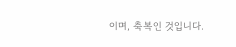이며, 축복인 것입니다.